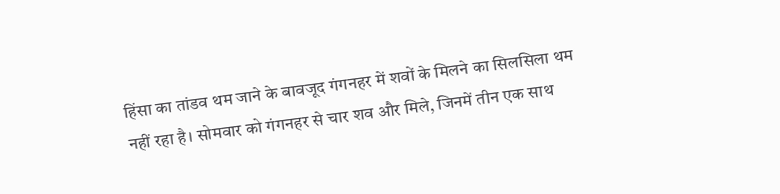हिंसा का तांडव थम जाने के बावजूद गंगनहर में शवों के मिलने का सिलसिला थम नहीं रहा है। सोमवार को गंगनहर से चार शव और मिले, जिनमें तीन एक साथ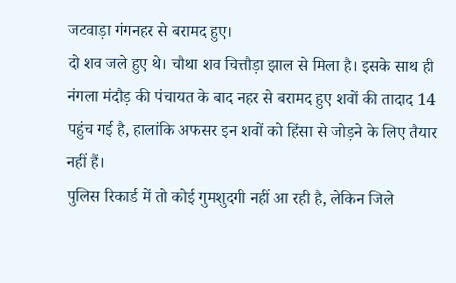जटवाड़ा गंगनहर से बरामद हुए।
दो शव जले हुए थे। चौथा शव चित्तौड़ा झाल से मिला है। इसके साथ ही नंगला मंदौड़ की पंचायत के बाद नहर से बरामद हुए शवों की तादाद 14 पहुंच गई है, हालांकि अफसर इन शवों को हिंसा से जोड़ने के लिए तैयार नहीं हैं।
पुलिस रिकार्ड में तो कोई गुमशुदगी नहीं आ रही है, लेकिन जिले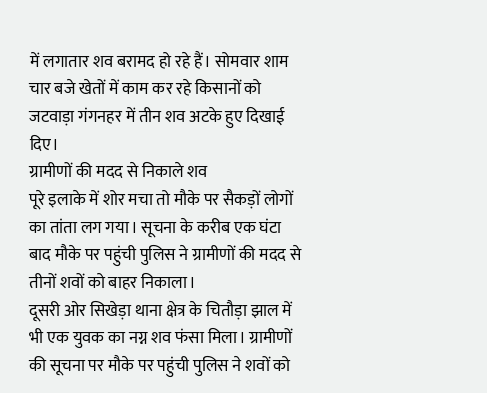में लगातार शव बरामद हो रहे हैं। सोमवार शाम चार बजे खेतों में काम कर रहे किसानों को जटवाड़ा गंगनहर में तीन शव अटके हुए दिखाई दिए।
ग्रामीणों की मदद से निकाले शव
पूरे इलाके में शोर मचा तो मौके पर सैकड़ों लोगों का तांता लग गया। सूचना के करीब एक घंटा बाद मौके पर पहुंची पुलिस ने ग्रामीणों की मदद से तीनों शवों को बाहर निकाला।
दूसरी ओर सिखेड़ा थाना क्षेत्र के चितौड़ा झाल में भी एक युवक का नग्न शव फंसा मिला। ग्रामीणों की सूचना पर मौके पर पहुंची पुलिस ने शवों को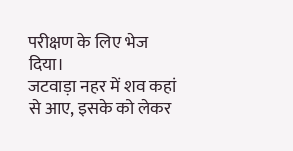परीक्षण के लिए भेज दिया।
जटवाड़ा नहर में शव कहां से आए, इसके को लेकर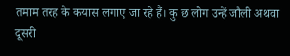तमाम तरह के कयास लगाए जा रहे हैं। कु छ लोग उन्हें जौली अथवा दूसरी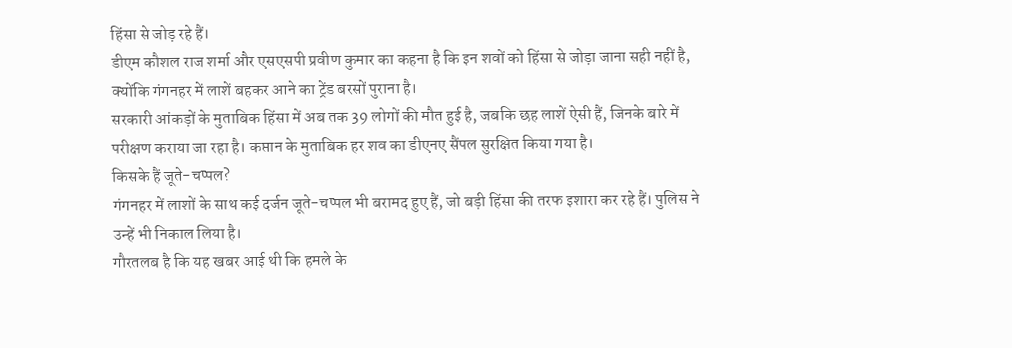हिंसा से जोड़ रहे हैं।
डीएम कौशल राज शर्मा और एसएसपी प्रवीण कुमार का कहना है कि इन शवों को हिंसा से जोड़ा जाना सही नहीं है, क्योंकि गंगनहर में लाशें बहकर आने का ट्रेंड बरसों पुराना है।
सरकारी आंकड़ों के मुताबिक हिंसा में अब तक 39 लोगों की मौत हुई है, जबकि छह लाशें ऐसी हैं, जिनके बारे में परीक्षण कराया जा रहा है। कप्तान के मुताबिक हर शव का डीएनए सैंपल सुरक्षित किया गया है।
किसके हैं जूते-चप्पल?
गंगनहर में लाशों के साथ कई दर्जन जूते-चप्पल भी बरामद हुए हैं, जो बड़ी हिंसा की तरफ इशारा कर रहे हैं। पुलिस ने उन्हें भी निकाल लिया है।
गौरतलब है कि यह खबर आई थी कि हमले के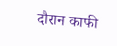दौरान काफी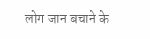लोग जान बचाने के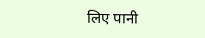लिए पानी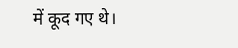में कूद गए थे।